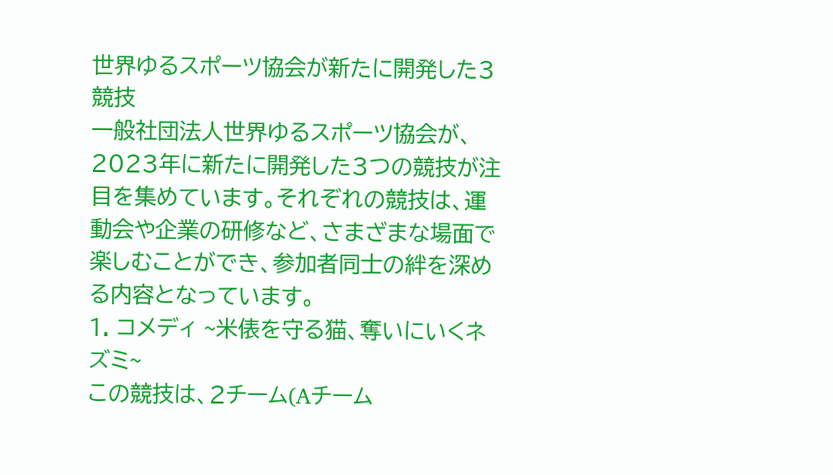世界ゆるスポーツ協会が新たに開発した3競技
一般社団法人世界ゆるスポーツ協会が、2023年に新たに開発した3つの競技が注目を集めています。それぞれの競技は、運動会や企業の研修など、さまざまな場面で楽しむことができ、参加者同士の絆を深める内容となっています。
1. コメディ ~米俵を守る猫、奪いにいくネズミ~
この競技は、2チーム(Aチーム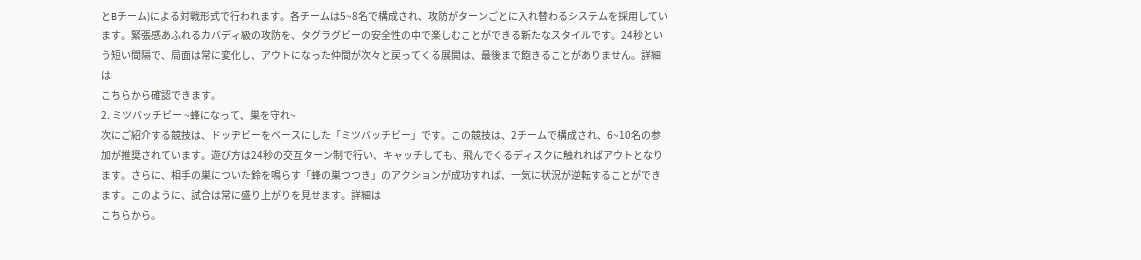とBチーム)による対戦形式で行われます。各チームは5~8名で構成され、攻防がターンごとに入れ替わるシステムを採用しています。緊張感あふれるカバディ級の攻防を、タグラグビーの安全性の中で楽しむことができる新たなスタイルです。24秒という短い間隔で、局面は常に変化し、アウトになった仲間が次々と戻ってくる展開は、最後まで飽きることがありません。詳細は
こちらから確認できます。
2. ミツバッチビー ~蜂になって、巣を守れ~
次にご紹介する競技は、ドッヂビーをベースにした「ミツバッチビー」です。この競技は、2チームで構成され、6~10名の参加が推奨されています。遊び方は24秒の交互ターン制で行い、キャッチしても、飛んでくるディスクに触れればアウトとなります。さらに、相手の巣についた鈴を鳴らす「蜂の巣つつき」のアクションが成功すれば、一気に状況が逆転することができます。このように、試合は常に盛り上がりを見せます。詳細は
こちらから。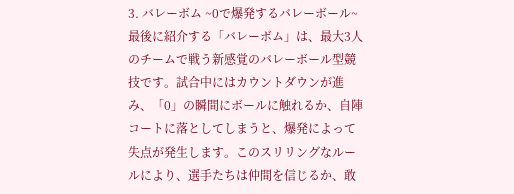3. バレーボム ~0で爆発するバレーボール~
最後に紹介する「バレーボム」は、最大3人のチームで戦う新感覚のバレーボール型競技です。試合中にはカウントダウンが進み、「0」の瞬間にボールに触れるか、自陣コートに落としてしまうと、爆発によって失点が発生します。このスリリングなルールにより、選手たちは仲間を信じるか、敢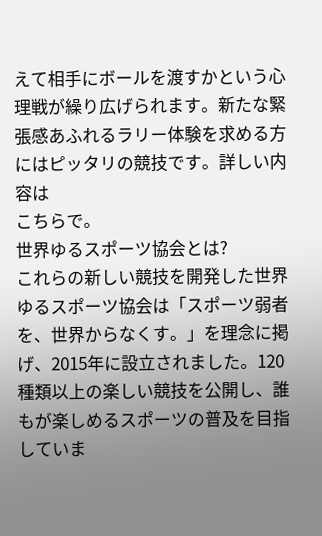えて相手にボールを渡すかという心理戦が繰り広げられます。新たな緊張感あふれるラリー体験を求める方にはピッタリの競技です。詳しい内容は
こちらで。
世界ゆるスポーツ協会とは?
これらの新しい競技を開発した世界ゆるスポーツ協会は「スポーツ弱者を、世界からなくす。」を理念に掲げ、2015年に設立されました。120種類以上の楽しい競技を公開し、誰もが楽しめるスポーツの普及を目指していま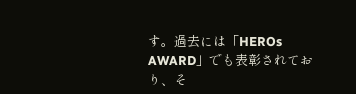す。過去には「HEROs AWARD」でも表彰されており、そ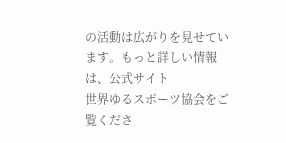の活動は広がりを見せています。もっと詳しい情報は、公式サイト
世界ゆるスポーツ協会をご覧くださ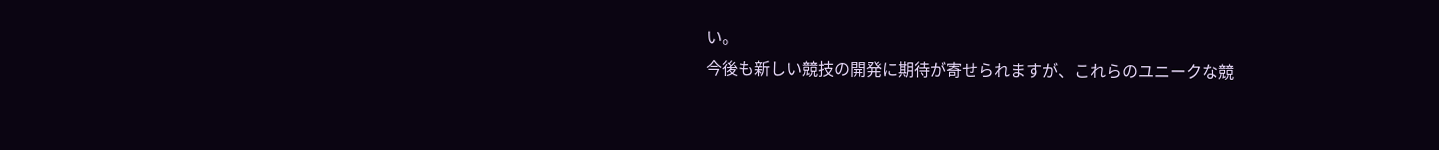い。
今後も新しい競技の開発に期待が寄せられますが、これらのユニークな競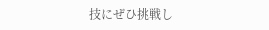技にぜひ挑戦し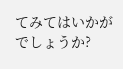てみてはいかがでしょうか?